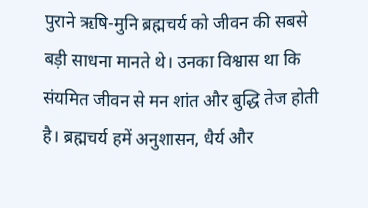पुराने ऋषि-मुनि ब्रह्मचर्य को जीवन की सबसे बड़ी साधना मानते थे। उनका विश्वास था कि संयमित जीवन से मन शांत और बुद्धि तेज होती है। ब्रह्मचर्य हमें अनुशासन, धैर्य और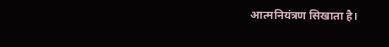आत्मनियंत्रण सिखाता है।